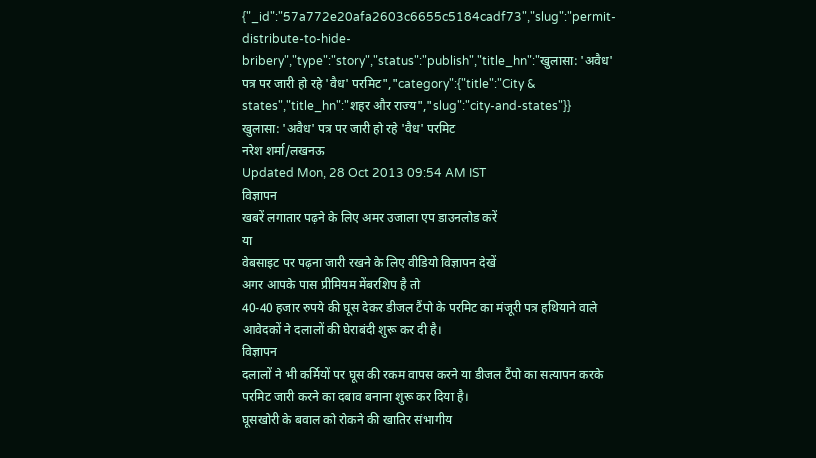{"_id":"57a772e20afa2603c6655c5184cadf73","slug":"permit-distribute-to-hide-bribery","type":"story","status":"publish","title_hn":"खुलासा: 'अवैध' पत्र पर जारी हो रहे 'वैध' परमिट","category":{"title":"City & states","title_hn":"शहर और राज्य","slug":"city-and-states"}}
खुलासा: 'अवैध' पत्र पर जारी हो रहे 'वैध' परमिट
नरेश शर्मा/लखनऊ
Updated Mon, 28 Oct 2013 09:54 AM IST
विज्ञापन
खबरें लगातार पढ़ने के लिए अमर उजाला एप डाउनलोड करें
या
वेबसाइट पर पढ़ना जारी रखने के लिए वीडियो विज्ञापन देखें
अगर आपके पास प्रीमियम मेंबरशिप है तो
40-40 हजार रुपये की घूस देकर डीजल टैंपो के परमिट का मंजूरी पत्र हथियाने वाले आवेदकों ने दलालों की घेराबंदी शुरू कर दी है।
विज्ञापन
दलालों ने भी कर्मियों पर घूस की रकम वापस करने या डीजल टैंपो का सत्यापन करके परमिट जारी करने का दबाव बनाना शुरू कर दिया है।
घूसखोरी के बवाल को रोकने की खातिर संभागीय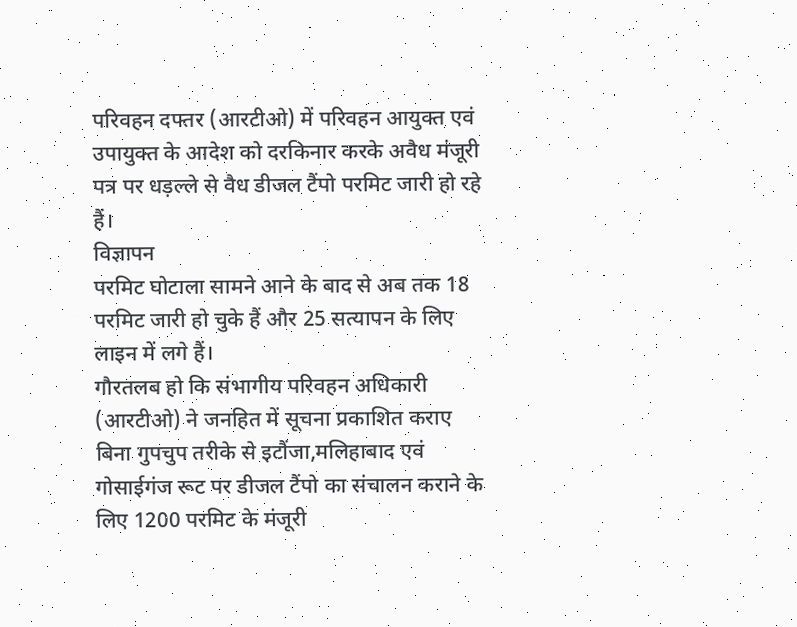परिवहन दफ्तर (आरटीओ) में परिवहन आयुक्त एवं उपायुक्त के आदेश को दरकिनार करके अवैध मंजूरी पत्र पर धड़ल्ले से वैध डीजल टैंपो परमिट जारी हो रहे हैं।
विज्ञापन
परमिट घोटाला सामने आने के बाद से अब तक 18 परमिट जारी हो चुके हैं और 25 सत्यापन के लिए लाइन में लगे हैं।
गौरतलब हो कि संभागीय परिवहन अधिकारी (आरटीओ) ने जनहित में सूचना प्रकाशित कराए बिना गुपचुप तरीके से इटौंजा,मलिहाबाद एवं गोसाईगंज रूट पर डीजल टैंपो का संचालन कराने के लिए 1200 परमिट के मंजूरी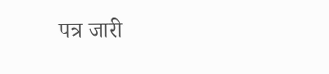पत्र जारी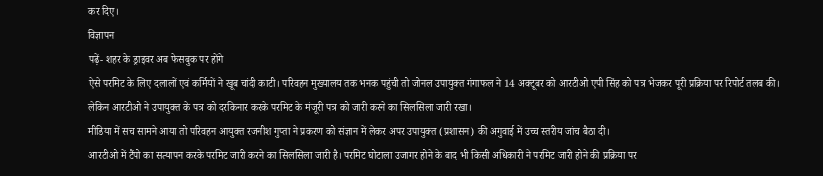कर दिए।
विज्ञापन
पढ़ें- शहर के ड्राइवर अब फेसबुक पर होंगे
ऐसे परमिट के लिए दलालों एवं कर्मियों ने खूब चांदी काटी। परिवहन मुख्यालय तक भनक पहुंची तो जोनल उपायुक्त गंगाफल ने 14 अक्टूबर को आरटीओ एपी सिंह को पत्र भेजकर पूरी प्रक्रिया पर रिपोर्ट तलब की।
लेकिन आरटीओ ने उपायुक्त के पत्र को दरकिनार करके परमिट के मंजूरी पत्र को जारी करने का सिलसिला जारी रखा।
मीडिया में सच सामने आया तो परिवहन आयुक्त रजनीश गुप्ता ने प्रकरण को संज्ञान में लेकर अपर उपायुक्त (प्रशासन) की अगुवाई में उच्च स्तरीय जांच बैठा दी।
आरटीओ में टैंपो का सत्यापन करके परमिट जारी करने का सिलसिला जारी है। परमिट घोटाला उजागर होने के बाद भी किसी अधिकारी ने परमिट जारी होने की प्रक्रिया पर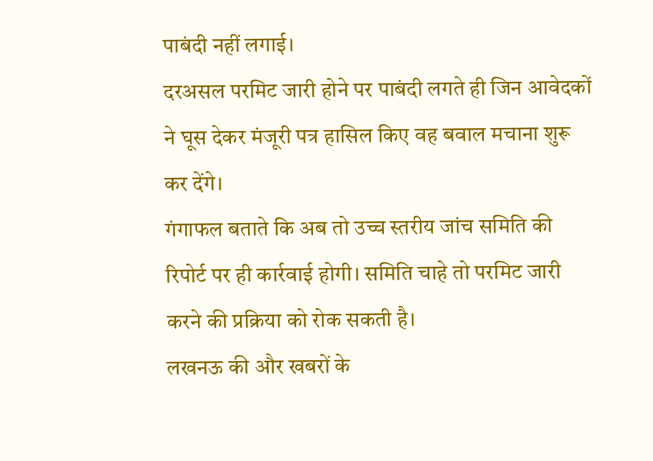पाबंदी नहीं लगाई।
दरअसल परमिट जारी होने पर पाबंदी लगते ही जिन आवेदकों ने घूस देकर मंजूरी पत्र हासिल किए वह बवाल मचाना शुरू कर देंगे।
गंगाफल बताते कि अब तो उच्च स्तरीय जांच समिति की रिपोर्ट पर ही कार्रवाई होगी। समिति चाहे तो परमिट जारी करने की प्रक्रिया को रोक सकती है।
लखनऊ की और खबरों के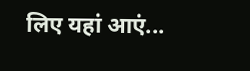लिए यहां आएं...